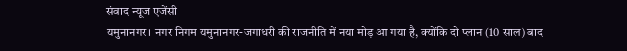संवाद न्यूज एजेंसी
यमुनानगर। नगर निगम यमुनानगर-जगाधरी की राजनीति में नया मोड़ आ गया है, क्योंकि दो प्लान (10 साल) बाद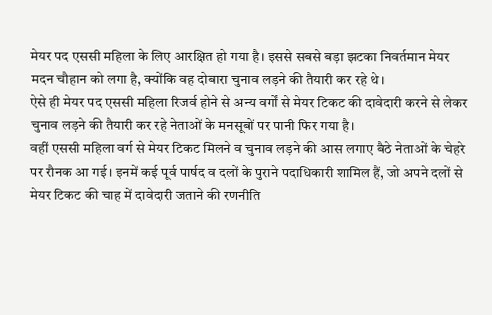मेयर पद एससी महिला के लिए आरक्षित हो गया है। इससे सबसे बड़ा झटका निवर्तमान मेयर मदन चौहान को लगा है, क्योंकि वह दोबारा चुनाव लड़ने की तैयारी कर रहे थे।
ऐसे ही मेयर पद एससी महिला रिजर्व होने से अन्य वर्गों से मेयर टिकट की दावेदारी करने से लेकर चुनाव लड़ने की तैयारी कर रहे नेताओं के मनसूबों पर पानी फिर गया है।
वहीं एससी महिला वर्ग से मेयर टिकट मिलने व चुनाव लड़ने की आस लगाए बैठे नेताओं के चेहरे पर रौनक आ गई। इनमें कई पूर्व पार्षद व दलों के पुराने पदाधिकारी शामिल हैं, जो अपने दलों से मेयर टिकट की चाह में दावेदारी जताने की रणनीति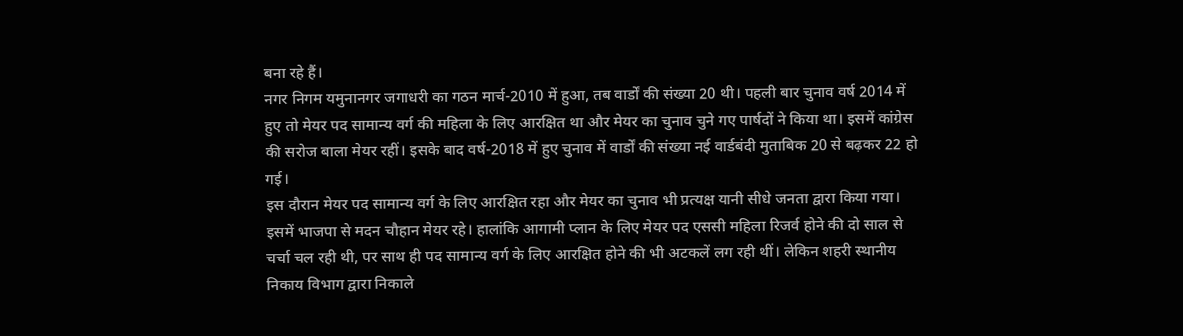बना रहे हैं।
नगर निगम यमुनानगर जगाधरी का गठन मार्च-2010 में हुआ, तब वार्डों की संख्या 20 थी। पहली बार चुनाव वर्ष 2014 में हुए तो मेयर पद सामान्य वर्ग की महिला के लिए आरक्षित था और मेयर का चुनाव चुने गए पार्षदों ने किया था। इसमें कांग्रेस की सरोज बाला मेयर रहीं। इसके बाद वर्ष-2018 में हुए चुनाव में वार्डों की संख्या नई वार्डबंदी मुताबिक 20 से बढ़कर 22 हो गई।
इस दौरान मेयर पद सामान्य वर्ग के लिए आरक्षित रहा और मेयर का चुनाव भी प्रत्यक्ष यानी सीधे जनता द्वारा किया गया। इसमें भाजपा से मदन चौहान मेयर रहे। हालांकि आगामी प्लान के लिए मेयर पद एससी महिला रिजर्व होने की दो साल से चर्चा चल रही थी, पर साथ ही पद सामान्य वर्ग के लिए आरक्षित होने की भी अटकलें लग रही थीं। लेकिन शहरी स्थानीय निकाय विभाग द्वारा निकाले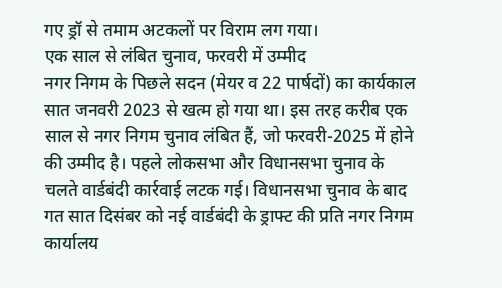गए ड्रॉ से तमाम अटकलों पर विराम लग गया।
एक साल से लंबित चुनाव, फरवरी में उम्मीद
नगर निगम के पिछले सदन (मेयर व 22 पार्षदों) का कार्यकाल सात जनवरी 2023 से खत्म हो गया था। इस तरह करीब एक साल से नगर निगम चुनाव लंबित हैं, जो फरवरी-2025 में होने की उम्मीद है। पहले लोकसभा और विधानसभा चुनाव के चलते वार्डबंदी कार्रवाई लटक गई। विधानसभा चुनाव के बाद गत सात दिसंबर को नई वार्डबंदी के ड्राफ्ट की प्रति नगर निगम कार्यालय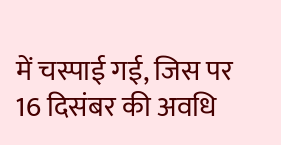में चस्पाई गई, जिस पर 16 दिसंबर की अवधि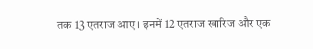तक 13 एतराज आए। इनमें 12 एतराज खारिज और एक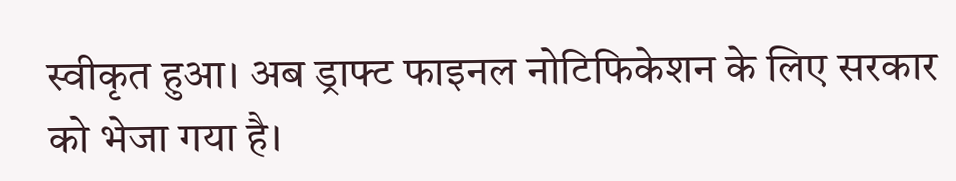स्वीकृत हुआ। अब ड्राफ्ट फाइनल नोटिफिकेशन के लिए सरकार को भेजा गया है।